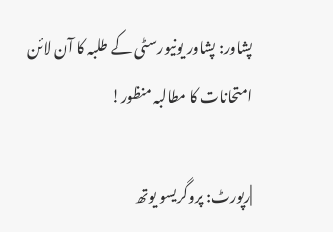پشاور: پشاور یونیورسٹی کے طلبہ کا آن لائن امتحانات کا مطالبہ منظور!

|رپورٹ: پروگریسو یوتھ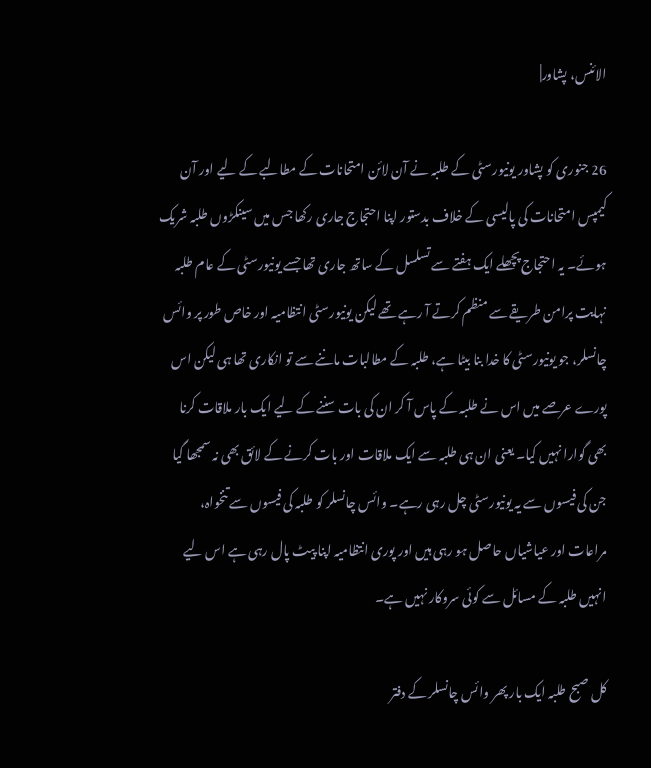الائنس، پشاور|

26 جنوری کو پشاور یونیورسٹی کے طلبہ نے آن لائن امتحانات کے مطالبے کے لیے اور آن کیمپس امتحانات کی پالیسی کے خلاف بدستور اپنا احتجاج جاری رکھا جس میں سینکڑوں طلبہ شریک ہوئے۔ یہ احتجاج پچھلے ایک ہفتے سے تسلسل کے ساتھ جاری تھا جسے یونیورسٹی کے عام طلبہ نہایت پرامن طریقے سے منظم کرتے آ رہے تھے لیکن یونیورسٹی انتظامیہ اور خاص طور پر وائس چانسلر، جو یونیورسٹی کا خدا بنا بیٹا ہے، طلبہ کے مطالبات ماننے سے تو انکاری تھا ہی لیکن اس پورے عرصے میں اس نے طلبہ کے پاس آ کر ان کی بات سننے کے لیے ایک بار ملاقات کرنا بھی گوارا نہیں کیا۔ یعنی ان ہی طلبہ سے ایک ملاقات اور بات کرنے کے لائق بھی نہ سمجھا گیا جن کی فیسوں سے یہ یونیورسٹی چل رہی رہے۔ وائس چانسلر کو طلبہ کی فیسوں سے تنخواہ، مراعات اور عیاشیاں حاصل ہو رہی ہیں اور پوری انتظامیہ اپنا پیٹ پال رہی ہے اس لیے انہیں طلبہ کے مسائل سے کوئی سروکار نہیں ہے۔

کل صبح طلبہ ایک بار پھر وائس چانسلر کے دفتر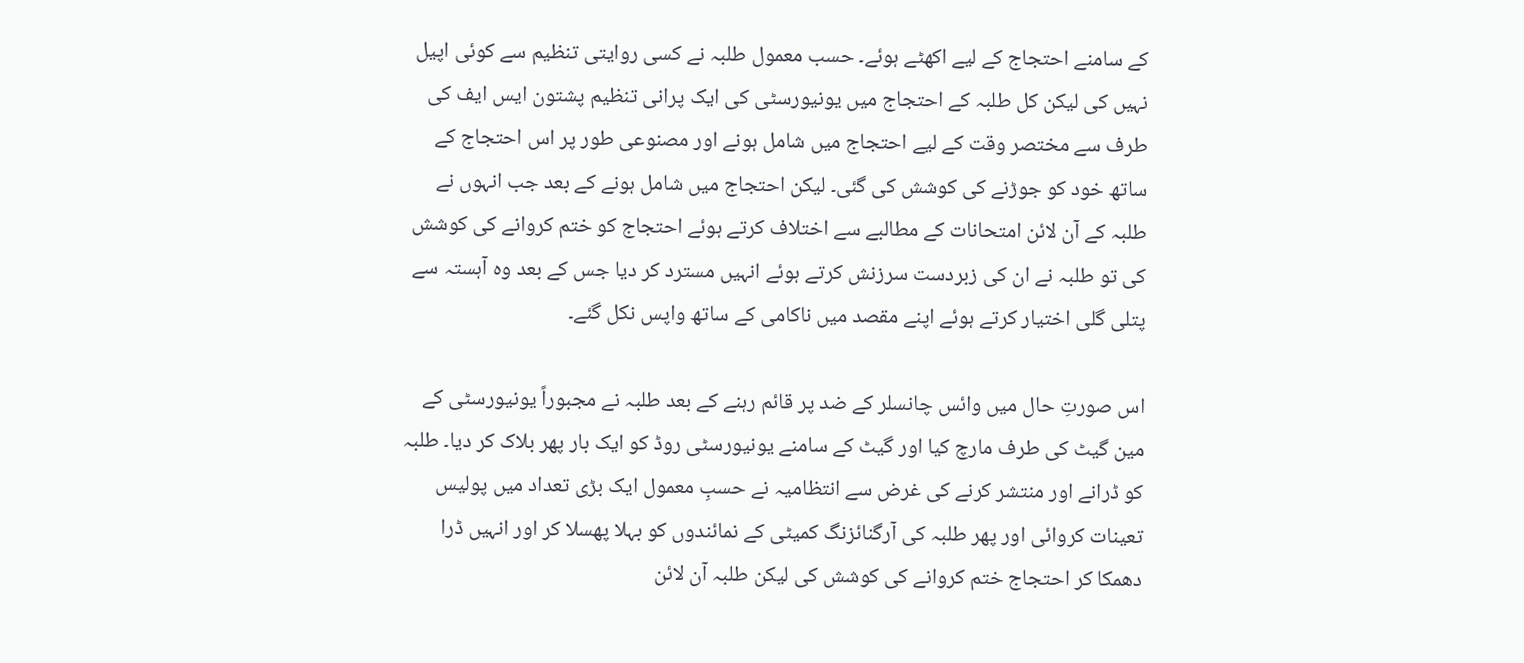کے سامنے احتجاج کے لیے اکھٹے ہوئے۔ حسب معمول طلبہ نے کسی روایتی تنظیم سے کوئی اپیل نہیں کی لیکن کل طلبہ کے احتجاج میں یونیورسٹی کی ایک پرانی تنظیم پشتون ایس ایف کی طرف سے مختصر وقت کے لیے احتجاج میں شامل ہونے اور مصنوعی طور پر اس احتجاج کے ساتھ خود کو جوڑنے کی کوشش کی گئی۔ لیکن احتجاج میں شامل ہونے کے بعد جب انہوں نے طلبہ کے آن لائن امتحانات کے مطالبے سے اختلاف کرتے ہوئے احتجاج کو ختم کروانے کی کوشش کی تو طلبہ نے ان کی زبردست سرزنش کرتے ہوئے انہیں مسترد کر دیا جس کے بعد وہ آہستہ سے پتلی گلی اختیار کرتے ہوئے اپنے مقصد میں ناکامی کے ساتھ واپس نکل گئے۔

اس صورتِ حال میں وائس چانسلر کے ضد پر قائم رہنے کے بعد طلبہ نے مجبوراً یونیورسٹی کے مین گیٹ کی طرف مارچ کیا اور گیٹ کے سامنے یونیورسٹی روڈ کو ایک بار پھر بلاک کر دیا۔ طلبہ کو ڈرانے اور منتشر کرنے کی غرض سے انتظامیہ نے حسبِ معمول ایک بڑی تعداد میں پولیس تعینات کروائی اور پھر طلبہ کی آرگنائزنگ کمیٹی کے نمائندوں کو بہلا پھسلا کر اور انہیں ڈرا دھمکا کر احتجاج ختم کروانے کی کوشش کی لیکن طلبہ آن لائن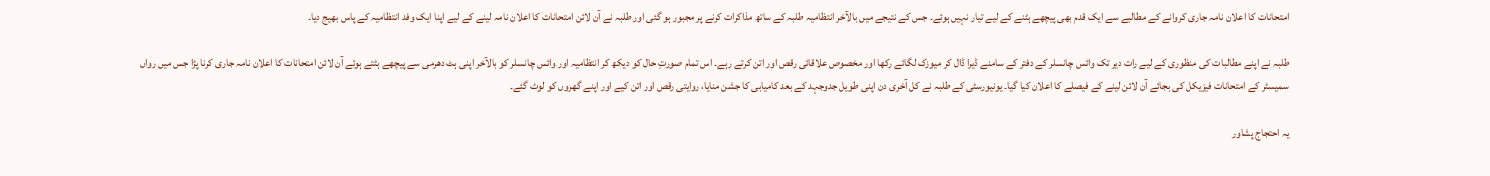امتحانات کا اعلان نامہ جاری کروانے کے مطالبے سے ایک قدم بھی پیچھے ہٹنے کے لیے تیار نہیں ہوئے۔ جس کے نتیجے میں بالآخر انتظامیہ طلبہ کے ساتھ مذاکرات کرنے پر مجبور ہو گئی اور طلبہ نے آن لائن امتحانات کا اعلان نامہ لینے کے لیے اپنا ایک وفد انتظامیہ کے پاس بھیج دیا۔

طلبہ نے اپنے مطالبات کی منظوری کے لیے رات دیر تک وائس چانسلر کے دفتر کے سامنے ڈیرا ڈال کر میوزک لگائے رکھا اور مخصوص علاقائی رقص اور اتن کرتے رہے۔ اس تمام صورتِ حال کو دیکھ کر انتظامیہ اور وائس چانسلر کو بالآخر اپنی ہٹ دھرمی سے پیچھے ہٹتے ہوئے آن لائن امتحانات کا اعلان نامہ جاری کرنا پڑا جس میں رواں سمیسٹر کے امتحانات فیزیکل کی بجائے آن لائن لینے کے فیصلے کا اعلان کیا گیا۔ یونیورسٹی کے طلبہ نے کل آخری دن اپنی طویل جدوجہد کے بعد کامیابی کا جشن منایا، روایتی رقص اور اتن کیے اور اپنے گھروں کو لوٹ گئے۔

یہ احتجاج پشاور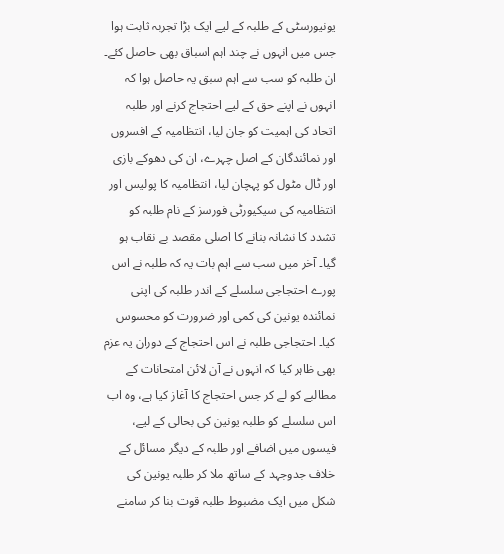یونیورسٹی کے طلبہ کے لیے ایک بڑا تجربہ ثابت ہوا جس میں انہوں نے چند اہم اسباق بھی حاصل کئے۔ ان طلبہ کو سب سے اہم سبق یہ حاصل ہوا کہ انہوں نے اپنے حق کے لیے احتجاج کرنے اور طلبہ اتحاد کی اہمیت کو جان لیا، انتظامیہ کے افسروں اور نمائندگان کے اصل چہرے، ان کی دھوکے بازی اور ٹال مٹول کو پہچان لیا، انتظامیہ کا پولیس اور انتظامیہ کی سیکیورٹی فورسز کے نام طلبہ کو تشدد کا نشانہ بنانے کا اصلی مقصد بے نقاب ہو گیا۔ آخر میں سب سے اہم بات یہ کہ طلبہ نے اس پورے احتجاجی سلسلے کے اندر طلبہ کی اپنی نمائندہ یونین کی کمی اور ضرورت کو محسوس کیا۔ احتجاجی طلبہ نے اس احتجاج کے دوران یہ عزم بھی ظاہر کیا کہ انہوں نے آن لائن امتحانات کے مطالبے کو لے کر جس احتجاج کا آغاز کیا ہے، وہ اب اس سلسلے کو طلبہ یونین کی بحالی کے لیے، فیسوں میں اضافے اور طلبہ کے دیگر مسائل کے خلاف جدوجہد کے ساتھ ملا کر طلبہ یونین کی شکل میں ایک مضبوط طلبہ قوت بنا کر سامنے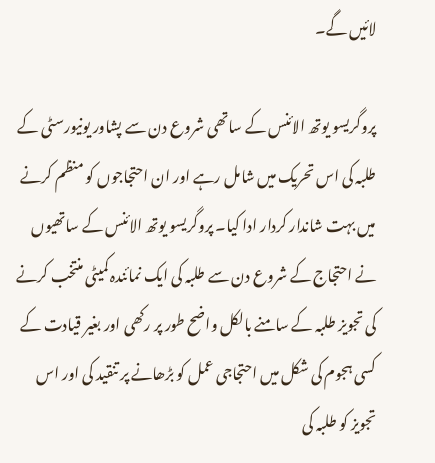لائیں گے۔

پروگریسو یوتھ الائنس کے ساتھی شروع دن سے پشاور یونیورسٹی کے طلبہ کی اس تحریک میں شامل رہے اور ان احتجاجوں کو منظم کرنے میں بہت شاندار کردار ادا کیا۔ پروگریسو یوتھ الائنس کے ساتھیوں نے احتجاج کے شروع دن سے طلبہ کی ایک نمائندہ کمیٹی منتخب کرنے کی تجویز طلبہ کے سامنے بالکل واضح طور پر رکھی اور بغیر قیادت کے کسی ہجوم کی شکل میں احتجاجی عمل کو بڑھانے پر تنقید کی اور اس تجویز کو طلبہ کی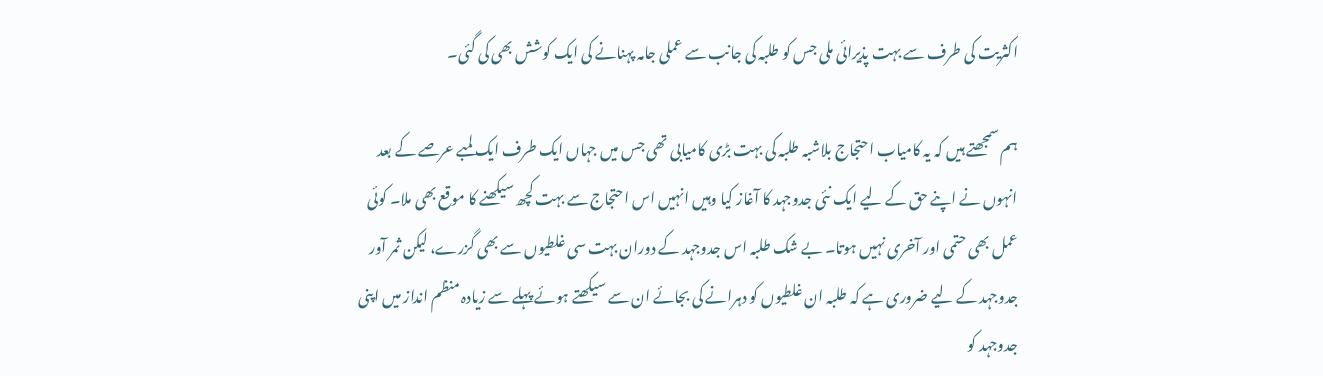اکثریت کی طرف سے بہت پذیرائی ملی جس کو طلبہ کی جانب سے عملی جامہ پہنانے کی ایک کوشش بھی کی گئی۔

ہم سمجھتے ہیں کہ یہ کامیاب احتجاج بلاشبہ طلبہ کی بہت بڑی کامیابی تھی جس میں جہاں ایک طرف ایک لمبے عرصے کے بعد انہوں نے اپنے حق کے لیے ایک نئی جدوجہد کا آغاز کیا وہیں انہیں اس احتجاج سے بہت کچھ سیکھنے کا موقع بھی ملا۔ کوئی عمل بھی حتمی اور آخری نہیں ہوتا۔ بے شک طلبہ اس جدوجہد کے دوران بہت سی غلطیوں سے بھی گزرے، لیکن ثمر آور جدوجہد کے لیے ضروری ہے کہ طلبہ ان غلطیوں کو دہرانے کی بجائے ان سے سیکھتے ہوئے پہلے سے زیادہ منظم انداز میں اپنی جدوجہد کو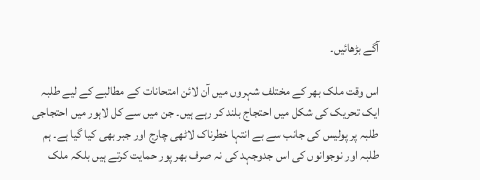آگے بڑھائیں۔

اس وقت ملک بھر کے مختلف شہروں میں آن لائن امتحانات کے مطالبے کے لیے طلبہ ایک تحریک کی شکل میں احتجاج بلند کر رہے ہیں۔ جن میں سے کل لاہور میں احتجاجی طلبہ پر پولیس کی جانب سے بے انتہا خطرناک لاٹھی چارج اور جبر بھی کیا گیا ہے۔ ہم طلبہ اور نوجوانوں کی اس جدوجہد کی نہ صرف بھر پور حمایت کرتے ہیں بلکہ ملک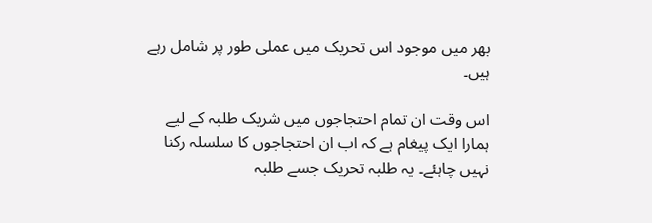بھر میں موجود اس تحریک میں عملی طور پر شامل رہے ہیں۔

اس وقت ان تمام احتجاجوں میں شریک طلبہ کے لیے ہمارا ایک پیغام ہے کہ اب ان احتجاجوں کا سلسلہ رکنا نہیں چاہئے۔ یہ طلبہ تحریک جسے طلبہ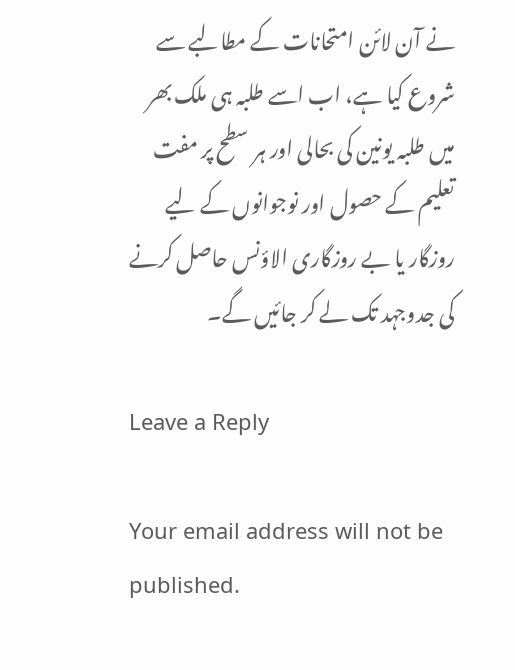نے آن لائن امتحانات کے مطالبے سے شروع کیا ہے، اب اسے طلبہ ہی ملک بھر میں طلبہ یونین کی بحالی اور ہر سطح پر مفت تعلیم کے حصول اور نوجوانوں کے لیے روزگار یا بے روزگاری الاؤنس حاصل کرنے کی جدوجہد تک لے کر جائیں گے۔

Leave a Reply

Your email address will not be published.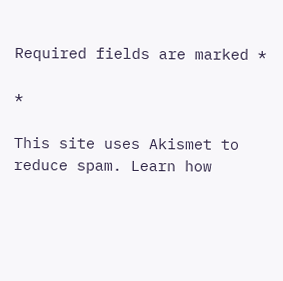Required fields are marked *

*

This site uses Akismet to reduce spam. Learn how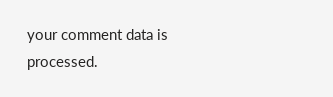your comment data is processed.